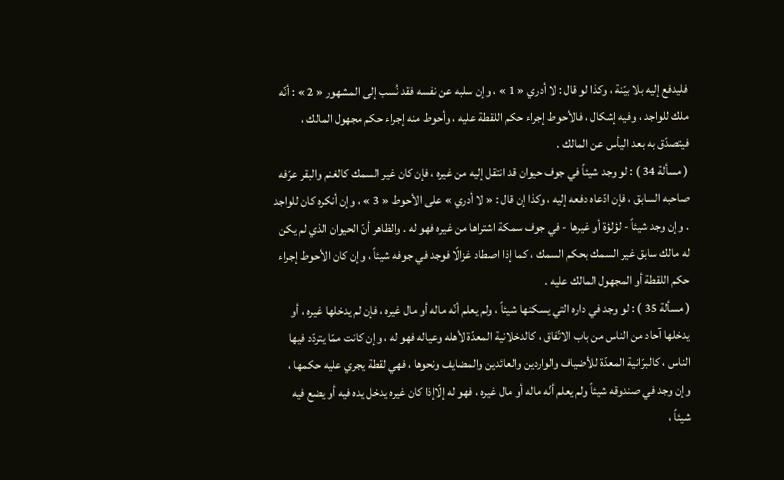فليدفع إليه بلا بيّنة ، وكذا لو قال : لا أدري « 1 » ، وإن سلبه عن نفسه فقد نُسب إلى المشهور « 2 » : أنّه ملك للواجد ، وفيه إشكال ، فالأحوط إجراء حكم اللقطة عليه ، وأحوط منه إجراء حكم مجهول المالك ، فيتصدّق به بعد اليأس عن المالك .
( مسألة 34 ) : لو وجد شيئاً في جوف حيوان قد انتقل إليه من غيره ، فإن كان غير السمك كالغنم والبقر عرّفه صاحبه السابق ، فإن ادّعاه دفعه إليه ، وكذا إن قال : « لا أدري » على الأحوط « 3 » ، وإن أنكره كان للواجد . وإن وجد شيئاً - لؤلؤة أو غيرها - في جوف سمكة اشتراها من غيره فهو له . والظاهر أنّ الحيوان الذي لم يكن له مالك سابق غير السمك بحكم السمك ، كما إذا اصطاد غزالًا فوجد في جوفه شيئاً ، وإن كان الأحوط إجراء حكم اللقطة أو المجهول المالك عليه .
( مسألة 35 ) : لو وجد في داره التي يسكنها شيئاً ، ولم يعلم أنّه ماله أو مال غيره ، فإن لم يدخلها غيره ، أو يدخلها آحاد من الناس من باب الاتّفاق ، كالدخلانية المعدّة لأهله وعياله فهو له ، وإن كانت ممّا يتردّد فيها الناس ، كالبرّانية المعدّة للأضياف والواردين والعائدين والمضايف ونحوها ، فهي لقطة يجري عليه حكمها ، وإن وجد في صندوقه شيئاً ولم يعلم أنّه ماله أو مال غيره ، فهو له إلّاإذا كان غيره يدخل يده فيه أو يضع فيه شيئاً ،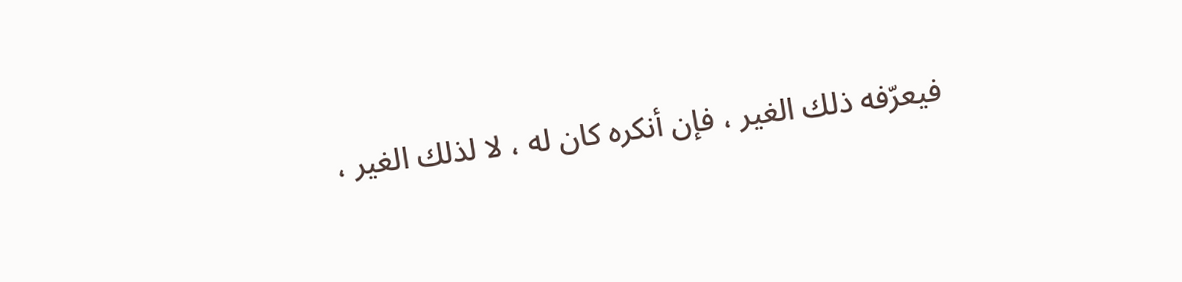فيعرّفه ذلك الغير ، فإن أنكره كان له ، لا لذلك الغير ،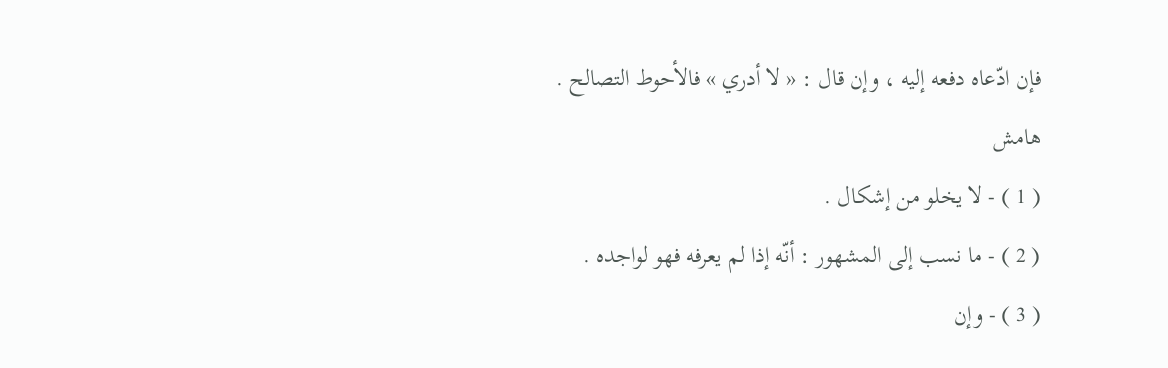فإن ادّعاه دفعه إليه ، وإن قال : « لا أدري » فالأحوط التصالح .
هامش
( 1 ) - لا يخلو من إشكال .
( 2 ) - ما نسب إلى المشهور : أنّه إذا لم يعرفه فهو لواجده .
( 3 ) - وإن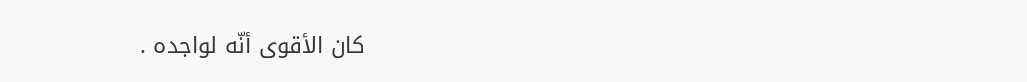كان الأقوى أنّه لواجده .